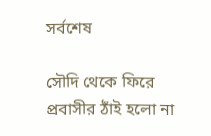সর্বশেষ

সৌদি থেকে ফিরে প্রবাসীর ঠাঁই হলো না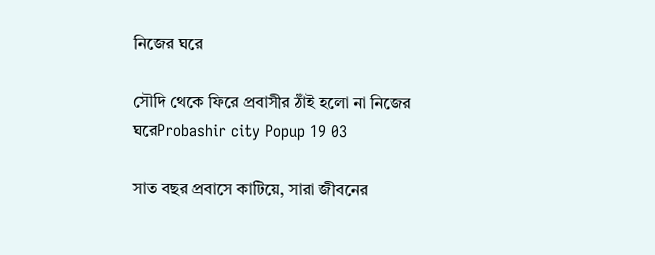নিজের ঘরে

সৌদি থেকে ফিরে প্রবাসীর ঠাঁই হলো না নিজের ঘরেProbashir city Popup 19 03

সাত বছর প্রবাসে কাটিয়ে, সারা জীবনের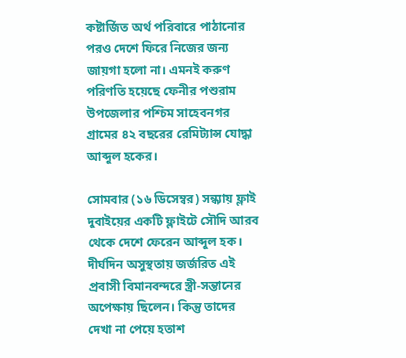কষ্টার্জিত অর্থ পরিবারে পাঠানোর পরও দেশে ফিরে নিজের জন্য জায়গা হলো না। এমনই করুণ পরিণতি হয়েছে ফেনীর পশুরাম উপজেলার পশ্চিম সাহেবনগর গ্রামের ৪২ বছরের রেমিট্যান্স যোদ্ধা আব্দুল হকের।

সোমবার (১৬ ডিসেম্বর) সন্ধ্যায় ফ্লাই দুবাইয়ের একটি ফ্লাইটে সৌদি আরব থেকে দেশে ফেরেন আব্দুল হক। দীর্ঘদিন অসুস্থতায় জর্জরিত এই প্রবাসী বিমানবন্দরে স্ত্রী-সন্তানের অপেক্ষায় ছিলেন। কিন্তু তাদের দেখা না পেয়ে হতাশ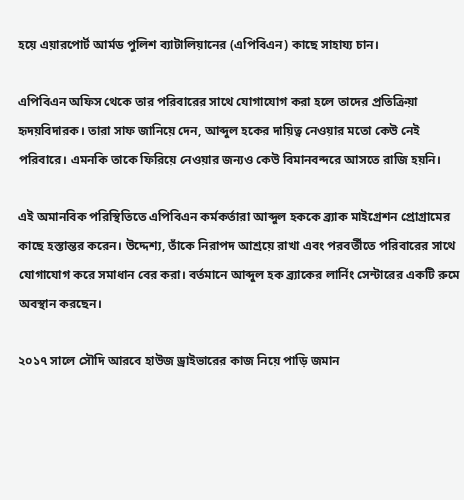হয়ে এয়ারপোর্ট আর্মড পুলিশ ব্যাটালিয়ানের (এপিবিএন) কাছে সাহায্য চান।

এপিবিএন অফিস থেকে তার পরিবারের সাথে যোগাযোগ করা হলে তাদের প্রতিক্রিয়া হৃদয়বিদারক। তারা সাফ জানিয়ে দেন, আব্দুল হকের দায়িত্ব নেওয়ার মতো কেউ নেই পরিবারে। এমনকি তাকে ফিরিয়ে নেওয়ার জন্যও কেউ বিমানবন্দরে আসতে রাজি হয়নি।

এই অমানবিক পরিস্থিতিতে এপিবিএন কর্মকর্তারা আব্দুল হককে ব্র্যাক মাইগ্রেশন প্রোগ্রামের কাছে হস্তান্তর করেন। উদ্দেশ্য, তাঁকে নিরাপদ আশ্রয়ে রাখা এবং পরবর্তীতে পরিবারের সাথে যোগাযোগ করে সমাধান বের করা। বর্তমানে আব্দুল হক ব্র্যাকের লার্নিং সেন্টারের একটি রুমে অবস্থান করছেন।

২০১৭ সালে সৌদি আরবে হাউজ ড্রাইভারের কাজ নিয়ে পাড়ি জমান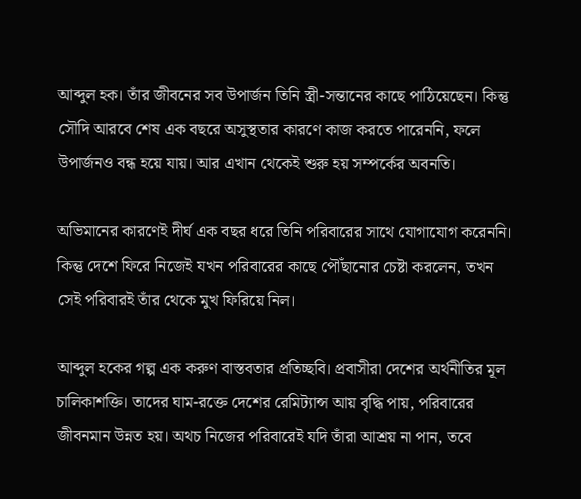আব্দুল হক। তাঁর জীবনের সব উপার্জন তিনি স্ত্রী-সন্তানের কাছে পাঠিয়েছেন। কিন্তু সৌদি আরবে শেষ এক বছরে অসুস্থতার কারণে কাজ করতে পারেননি, ফলে উপার্জনও বন্ধ হয়ে যায়। আর এখান থেকেই শুরু হয় সম্পর্কের অবনতি।

অভিমানের কারণেই দীর্ঘ এক বছর ধরে তিনি পরিবারের সাথে যোগাযোগ করেননি। কিন্তু দেশে ফিরে নিজেই যখন পরিবারের কাছে পৌঁছানোর চেষ্টা করলেন, তখন সেই পরিবারই তাঁর থেকে মুখ ফিরিয়ে নিল।

আব্দুল হকের গল্প এক করুণ বাস্তবতার প্রতিচ্ছবি। প্রবাসীরা দেশের অর্থনীতির মূল চালিকাশক্তি। তাদের ঘাম-রক্তে দেশের রেমিট্যান্স আয় বৃদ্ধি পায়, পরিবারের জীবনমান উন্নত হয়। অথচ নিজের পরিবারেই যদি তাঁরা আশ্রয় না পান, তবে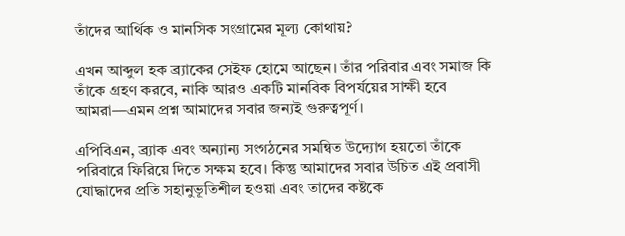তাঁদের আর্থিক ও মানসিক সংগ্রামের মূল্য কোথায়?

এখন আব্দুল হক ব্র্যাকের সেইফ হোমে আছেন। তাঁর পরিবার এবং সমাজ কি তাঁকে গ্রহণ করবে, নাকি আরও একটি মানবিক বিপর্যয়ের সাক্ষী হবে আমরা—এমন প্রশ্ন আমাদের সবার জন্যই গুরুত্বপূর্ণ।

এপিবিএন, ব্র্যাক এবং অন্যান্য সংগঠনের সমন্বিত উদ্যোগ হয়তো তাঁকে পরিবারে ফিরিয়ে দিতে সক্ষম হবে। কিন্তু আমাদের সবার উচিত এই প্রবাসী যোদ্ধাদের প্রতি সহানুভূতিশীল হওয়া এবং তাদের কষ্টকে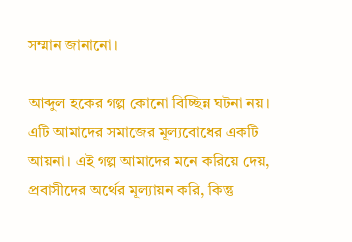সম্মান জানানো।

আব্দুল হকের গল্প কোনো বিচ্ছিন্ন ঘটনা নয়। এটি আমাদের সমাজের মূল্যবোধের একটি আয়না। এই গল্প আমাদের মনে করিয়ে দেয়, প্রবাসীদের অর্থের মূল্যায়ন করি, কিন্তু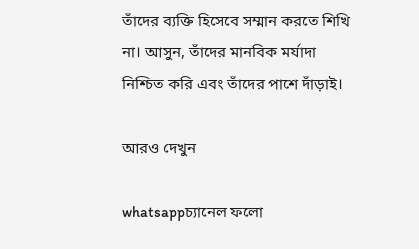তাঁদের ব্যক্তি হিসেবে সম্মান করতে শিখি না। আসুন, তাঁদের মানবিক মর্যাদা নিশ্চিত করি এবং তাঁদের পাশে দাঁড়াই।

আরও দেখুন

whatsappচ্যানেল ফলো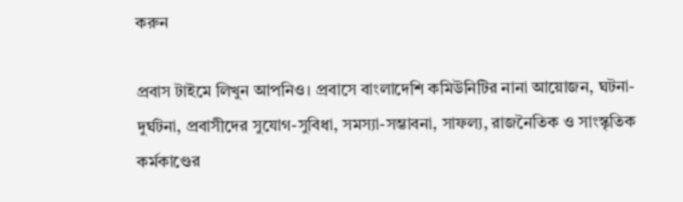করুন

প্রবাস টাইমে লিখুন আপনিও। প্রবাসে বাংলাদেশি কমিউনিটির নানা আয়োজন, ঘটনা-দুর্ঘটনা, প্রবাসীদের সুযোগ-সুবিধা, সমস্যা-সম্ভাবনা, সাফল্য, রাজনৈতিক ও সাংস্কৃতিক কর্মকাণ্ডের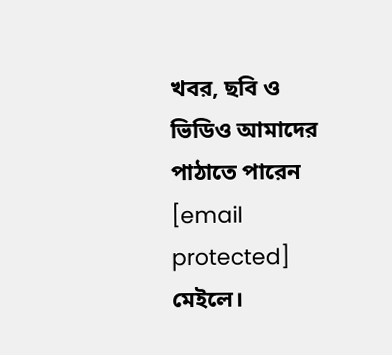খবর, ছবি ও ভিডিও আমাদের পাঠাতে পারেন [email protected] মেইলে।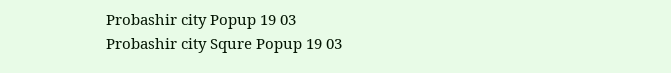Probashir city Popup 19 03
Probashir city Squre Popup 19 03